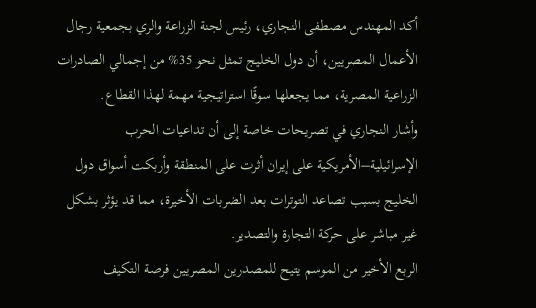أكد المهندس مصطفى النجاري، رئيس لجنة الزراعة والري بجمعية رجال الأعمال المصريين، أن دول الخليج تمثل نحو 35% من إجمالي الصادرات الزراعية المصرية، مما يجعلها سوقًا استراتيجية مهمة لهذا القطاع.
وأشار النجاري في تصريحات خاصة إلى أن تداعيات الحرب الإسرائيلية–الأمريكية على إيران أثرت على المنطقة وأربكت أسواق دول الخليج بسبب تصاعد التوترات بعد الضربات الأخيرة، مما قد يؤثر بشكل غير مباشر على حركة التجارة والتصدير.
الربع الأخير من الموسم يتيح للمصدرين المصريين فرصة التكيف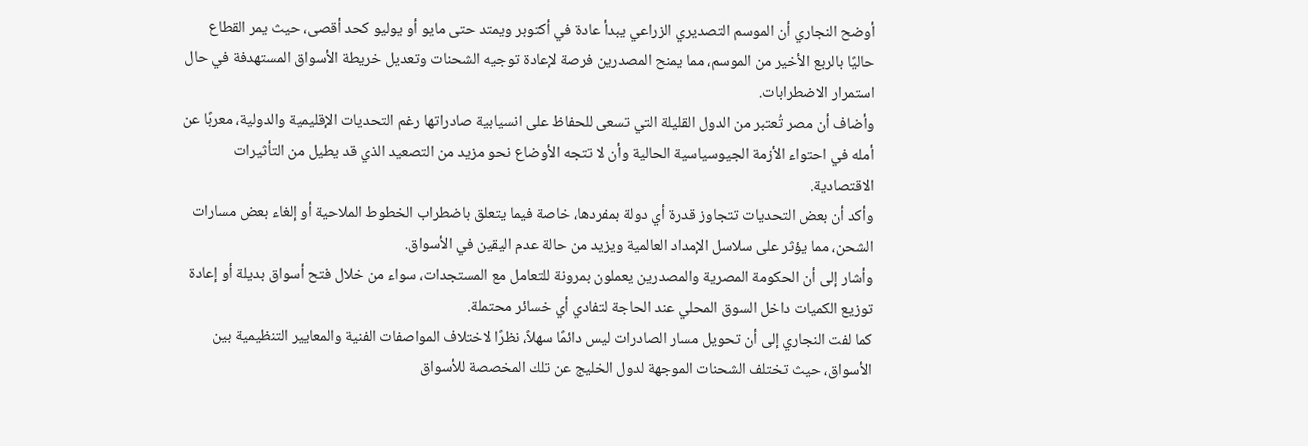أوضح النجاري أن الموسم التصديري الزراعي يبدأ عادة في أكتوبر ويمتد حتى مايو أو يوليو كحد أقصى، حيث يمر القطاع حاليًا بالربع الأخير من الموسم، مما يمنح المصدرين فرصة لإعادة توجيه الشحنات وتعديل خريطة الأسواق المستهدفة في حال استمرار الاضطرابات.
وأضاف أن مصر تُعتبر من الدول القليلة التي تسعى للحفاظ على انسيابية صادراتها رغم التحديات الإقليمية والدولية، معربًا عن أمله في احتواء الأزمة الجيوسياسية الحالية وأن لا تتجه الأوضاع نحو مزيد من التصعيد الذي قد يطيل من التأثيرات الاقتصادية.
وأكد أن بعض التحديات تتجاوز قدرة أي دولة بمفردها، خاصة فيما يتعلق باضطراب الخطوط الملاحية أو إلغاء بعض مسارات الشحن، مما يؤثر على سلاسل الإمداد العالمية ويزيد من حالة عدم اليقين في الأسواق.
وأشار إلى أن الحكومة المصرية والمصدرين يعملون بمرونة للتعامل مع المستجدات، سواء من خلال فتح أسواق بديلة أو إعادة توزيع الكميات داخل السوق المحلي عند الحاجة لتفادي أي خسائر محتملة.
كما لفت النجاري إلى أن تحويل مسار الصادرات ليس دائمًا سهلاً، نظرًا لاختلاف المواصفات الفنية والمعايير التنظيمية بين الأسواق، حيث تختلف الشحنات الموجهة لدول الخليج عن تلك المخصصة للأسواق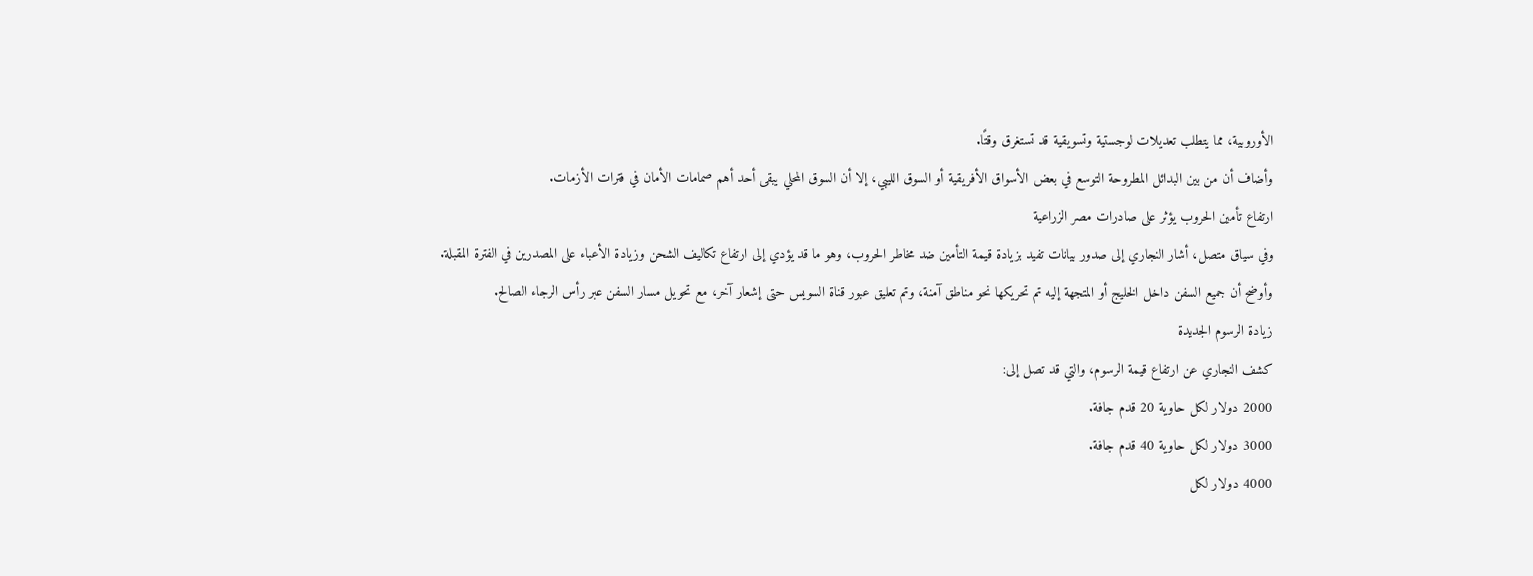الأوروبية، مما يتطلب تعديلات لوجستية وتسويقية قد تستغرق وقتًا.
وأضاف أن من بين البدائل المطروحة التوسع في بعض الأسواق الأفريقية أو السوق الليبي، إلا أن السوق المحلي يبقى أحد أهم صمامات الأمان في فترات الأزمات.
ارتفاع تأمين الحروب يؤثر على صادرات مصر الزراعية
وفي سياق متصل، أشار النجاري إلى صدور بيانات تفيد بزيادة قيمة التأمين ضد مخاطر الحروب، وهو ما قد يؤدي إلى ارتفاع تكاليف الشحن وزيادة الأعباء على المصدرين في الفترة المقبلة.
وأوضح أن جميع السفن داخل الخليج أو المتجهة إليه تم تحريكها نحو مناطق آمنة، وتم تعليق عبور قناة السويس حتى إشعار آخر، مع تحويل مسار السفن عبر رأس الرجاء الصالح.
زيادة الرسوم الجديدة
كشف النجاري عن ارتفاع قيمة الرسوم، والتي قد تصل إلى:
2000 دولار لكل حاوية 20 قدم جافة.
3000 دولار لكل حاوية 40 قدم جافة.
4000 دولار لكل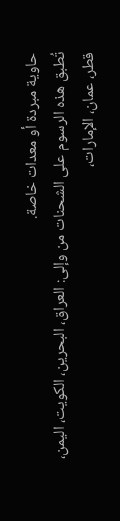حاوية مبردة أو معدات خاصة.
تُطبق هذه الرسوم على الشحنات من وإلى: العراق، البحرين، الكويت، اليمن، قطر، عمان، الإمارات،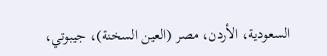السعودية، الأردن، مصر (العين السخنة)، جيبوتي،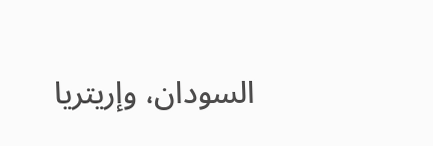السودان، وإريتريا